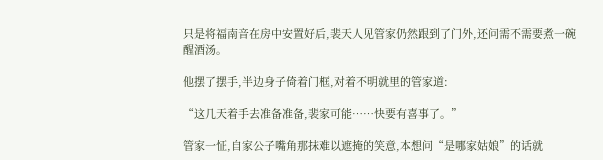只是将福南音在房中安置好后,裴天人见管家仍然跟到了门外,还问需不需要煮一碗醒酒汤。

他摆了摆手,半边身子倚着门框,对着不明就里的管家道:

“这几天着手去准备准备,裴家可能……快要有喜事了。”

管家一怔,自家公子嘴角那抹难以遮掩的笑意,本想问“是哪家姑娘”的话就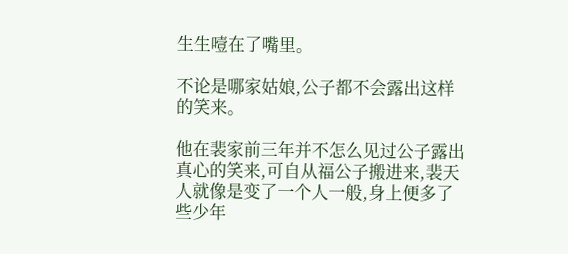生生噎在了嘴里。

不论是哪家姑娘,公子都不会露出这样的笑来。

他在裴家前三年并不怎么见过公子露出真心的笑来,可自从福公子搬进来,裴天人就像是变了一个人一般,身上便多了些少年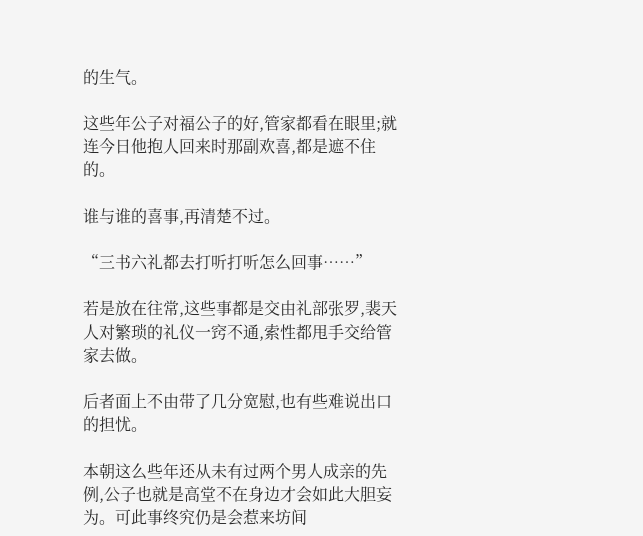的生气。

这些年公子对福公子的好,管家都看在眼里;就连今日他抱人回来时那副欢喜,都是遮不住的。

谁与谁的喜事,再清楚不过。

“三书六礼都去打听打听怎么回事……”

若是放在往常,这些事都是交由礼部张罗,裴天人对繁琐的礼仪一窍不通,索性都甩手交给管家去做。

后者面上不由带了几分宽慰,也有些难说出口的担忧。

本朝这么些年还从未有过两个男人成亲的先例,公子也就是高堂不在身边才会如此大胆妄为。可此事终究仍是会惹来坊间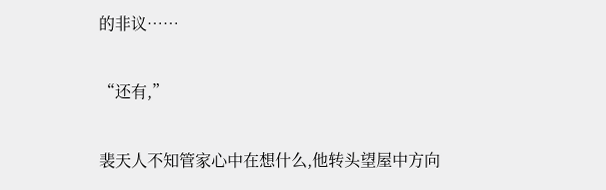的非议……

“还有,”

裴天人不知管家心中在想什么,他转头望屋中方向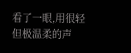看了一眼,用很轻但极温柔的声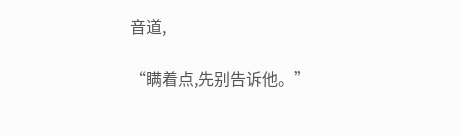音道,

“瞒着点,先别告诉他。”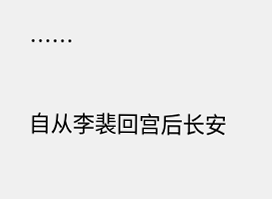……

自从李裴回宫后长安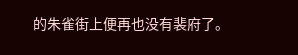的朱雀街上便再也没有裴府了。